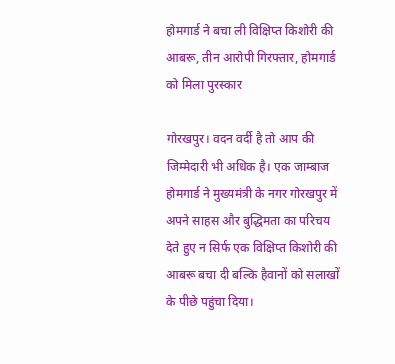होमगार्ड ने बचा ली विक्षिप्त किशोरी की आबरू, तीन आरोपी गिरफ्तार, होमगार्ड को मिला पुरस्कार

गोरखपुर। वदन वर्दी है तो आप की जिम्मेदारी भी अधिक है। एक जाम्बाज होमगार्ड ने मुख्यमंत्री के नगर गोरखपुर में अपने साहस और बुद्धिमता का परिचय देते हुए न सिर्फ एक विक्षिप्त किशोरी की आबरू बचा दी बल्कि हैवानों को सलाखों के पीछे पहुंचा दिया।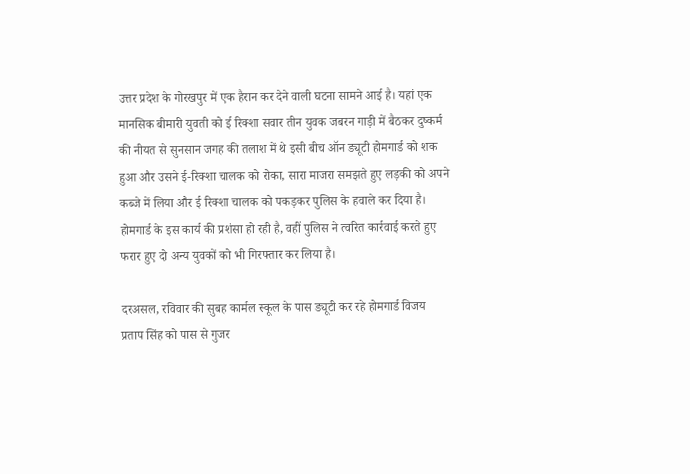उत्तर प्रदेश के गोरखपुर में एक हैरान कर देने वाली घटना सामने आई है। यहां एक मानसिक बीमारी युवती को ई रिक्शा सवार तीन युवक जबरन गाड़ी में बैठकर दुष्कर्म की नीयत से सुनसान जगह की तलाश में थे इसी बीच ऑन ड्यूटी होमगार्ड को शक हुआ और उसने ई-रिक्शा चालक को रोका, सारा माजरा समझते हुए लड़की को अपने कब्जे में लिया और ई रिक्शा चालक को पकड़कर पुलिस के हवाले कर दिया है। होमगार्ड के इस कार्य की प्रशंसा हो रही है, वहीं पुलिस ने त्वरित कार्रवाई करते हुए फरार हुए दो अन्य युवकों को भी गिरफ्तार कर लिया है।

दरअसल, रविवार की सुबह कार्मल स्कूल के पास ड्यूटी कर रहे होमगार्ड विजय प्रताप सिंह को पास से गुजर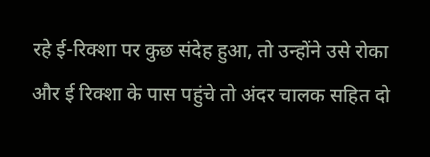रहे ई-रिक्शा पर कुछ संदेह हुआ, तो उन्होंने उसे रोका और ई रिक्शा के पास पहुंचे तो अंदर चालक सहित दो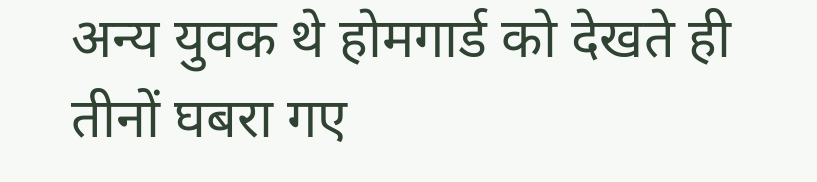अन्य युवक थे होमगार्ड को देखते ही तीनों घबरा गए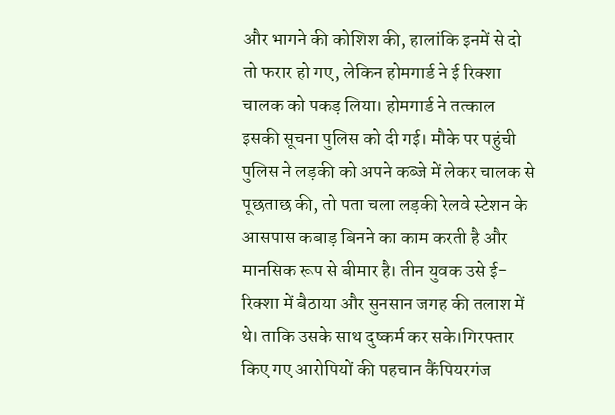और भागने की कोशिश की, हालांकि इनमें से दो तो फरार हो गए, लेकिन होमगार्ड ने ई रिक्शा चालक को पकड़ लिया। होमगार्ड ने तत्काल इसकी सूचना पुलिस को दी गई। मौके पर पहुंची पुलिस ने लड़की को अपने कब्जे में लेकर चालक से पूछताछ की, तो पता चला लड़की रेलवे स्टेशन के आसपास कबाड़ बिनने का काम करती है और मानसिक रूप से बीमार है। तीन युवक उसे ई-रिक्शा में बैठाया और सुनसान जगह की तलाश में थे। ताकि उसके साथ दुष्कर्म कर सके।गिरफ्तार किए गए आरोपियों की पहचान कैंपियरगंज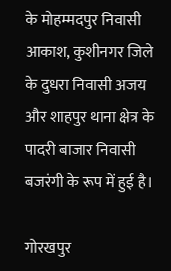के मोहम्मदपुर निवासी आकाश, कुशीनगर जिले के दुधरा निवासी अजय और शाहपुर थाना क्षेत्र के पादरी बाजार निवासी बजरंगी के रूप में हुई है।

गोरखपुर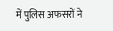में पुलिस अफसरों ने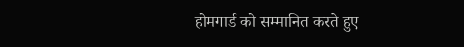होमगार्ड को सम्मानित करते हुए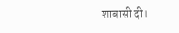शाबासी दी।